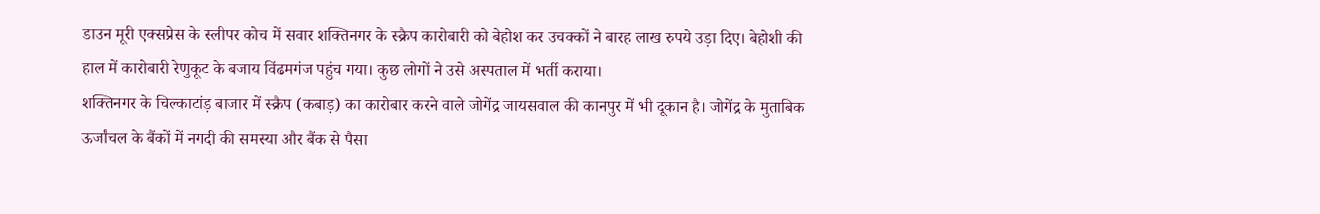डाउन मूरी एक्सप्रेस के स्लीपर कोच में सवार शक्तिनगर के स्क्रैप कारोबारी को बेहोश कर उचक्कों ने बारह लाख रुपये उड़ा दिए। बेहोशी की हाल में कारोबारी रेणुकूट के बजाय विंढमगंज पहुंच गया। कुछ लोगों ने उसे अस्पताल में भर्ती कराया।
शक्तिनगर के चिल्काटांड़ बाजार में स्क्रैप (कबाड़) का कारोबार करने वाले जोगेंद्र जायसवाल की कानपुर में भी दूकान है। जोगेंद्र के मुताबिक ऊर्जांचल के बैंकों में नगदी की समस्या और बैंक से पैसा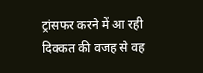ट्रांसफर करने में आ रही दिक्कत की वजह से वह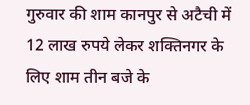गुरुवार की शाम कानपुर से अटैची में 12 लाख रुपये लेकर शक्तिनगर के लिए शाम तीन बजे के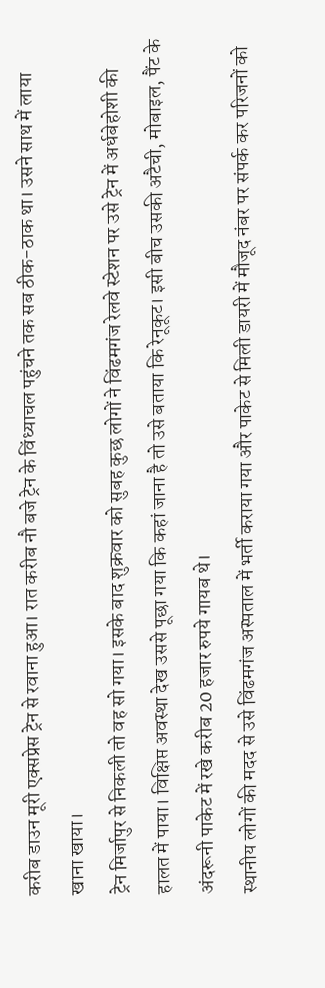करीब डाउन मूरी एक्सप्रेस ट्रेन से रवाना हुआ। रात करीब नौ बजे ट्रेन के विंध्याचल पहुंचने तक सब ठीक-ठाक था। उसने साथ में लाया खाना खाया।
ट्रेन मिर्जापुर से निकली तो वह सो गया। इसके बाद शुक्रवार को सुबह कुछ लोगों ने विंढमगंज रेलवे स्टेशन पर उसे ट्रेन में अर्धबेहोशी की हालत में पाया। विक्षिप्त अवस्था देख उससे पूछा गया कि कहां जाना है तो उसे बताया कि रेनूकूट। इसी बीच उसकी अटैची, मोबाइल, पैंट के अंदरूनी पाकेट में रखे करीब 20 हजार रुपये गायब थे।
स्थानीय लोगों की मदद से उसे विंढमगंज अस्पताल में भर्ती कराया गया और पाकेट से मिली डायरी में मौजूद नंबर पर संपर्क कर परिजनों को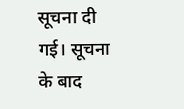सूचना दी गई। सूचना के बाद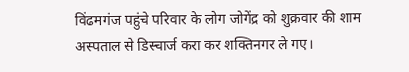विंढमगंज पहुंचे परिवार के लोग जोगेंद्र को शुक्रवार की शाम अस्पताल से डिस्चार्ज करा कर शक्तिनगर ले गए।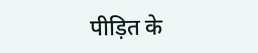पीड़ित के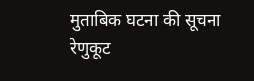मुताबिक घटना की सूचना रेणुकूट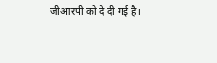जीआरपी को दे दी गई है।